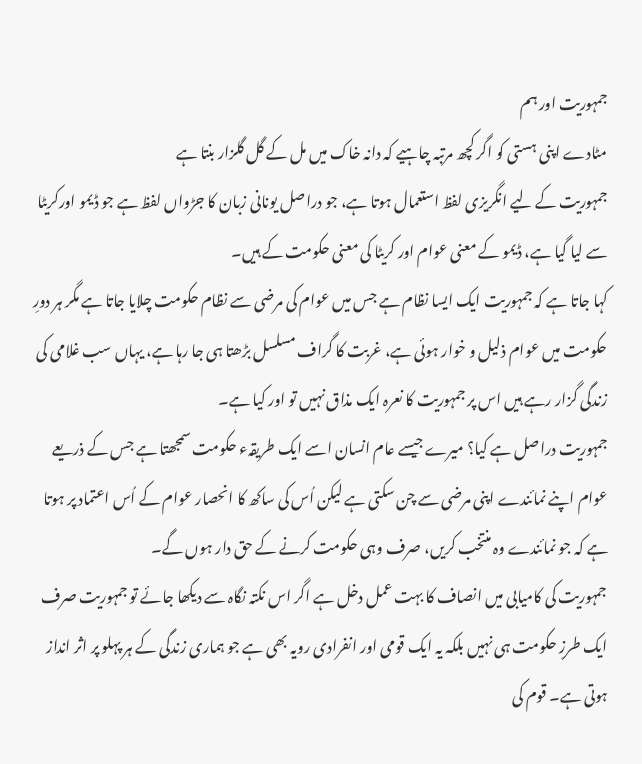جمہوریت اور ہم
مٹادے اپنی ہستی کو اگر کچھ مرتبہ چاہیے کہ دانہ خاک میں مل کے گل گلزار بنتا ہے
جمہوریت کے لیے انگریزی لفظ استعمال ہوتا ہے، جو دراصل یونانی زبان کا جڑواں لفظ ہے جو ڈیمو اورکریٹا سے لیا گیا ہے، ڈیمو کے معنی عوام اور کریٹا کی معنی حکومت کے ہیں۔
کہا جاتا ہے کہ جمہوریت ایک ایسا نظام ہے جس میں عوام کی مرضی سے نظام حکومت چلایا جاتا ہے مگر ہر دورِ حکومت میں عوام ذلیل و خوار ہوئی ہے، غربت کا گراف مسلسل بڑھتا ہی جا رہا ہے، یہاں سب غلامی کی زندگی گزار رہے ہیں اس پر جمہوریت کا نعرہ ایک مذاق نہیں تو اور کیا ہے۔
جمہوریت دراصل ہے کیا؟ میرے جیسے عام انسان اسے ایک طریقہء حکومت سمجھتا ہے جس کے ذریعے عوام اپنے نمائندے اپنی مرضی سے چن سکتی ہے لیکن اُس کی ساکھ کا انحصار عوام کے اُس اعتماد پر ہوتا ہے کہ جو نمائندے وہ منتخب کریں، صرف وہی حکومت کرنے کے حق دار ہوں گے۔
جمہوریت کی کامیابی میں انصاف کا بہت عمل دخل ہے اگر اس نکتہ نگاہ سے دیکھا جائے تو جمہوریت صرف ایک طرزِ حکومت ہی نہیں بلکہ یہ ایک قومی اور انفرادی رویہ بھی ہے جو ہماری زندگی کے ہر پہلو پر اثر انداز ہوتی ہے۔ قوم کی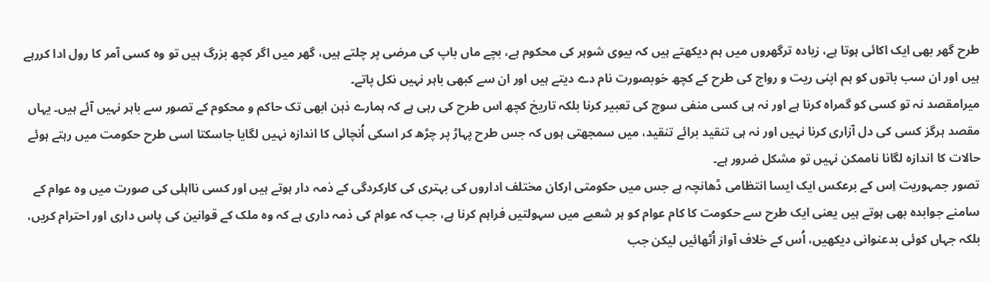طرح گھر بھی ایک اکائی ہوتا ہے، زیادہ ترگھروں میں ہم دیکھتے ہیں کہ بیوی شوہر کی محکوم ہے، بچے ماں باپ کی مرضی پر چلتے ہیں، گھر میں اگر کچھ بزرگ ہیں تو وہ کسی آمر کا رول ادا کررہے ہیں اور ان سب باتوں کو ہم اپنی ریت و رواج کی طرح کے کچھ خوبصورت نام دے دیتے ہیں اور ان سے کبھی باہر نہیں نکل پاتے۔
میرامقصد نہ تو کسی کو گمراہ کرنا ہے اور نہ ہی کسی منفی سوچ کی تعبیر کرنا بلکہ تاریخ کچھ اس طرح کی رہی ہے کہ ہمارے ذہن ابھی تک حاکم و محکوم کے تصور سے باہر نہیں آئے ہیں۔ یہاں مقصد ہرگز کسی کی دل آزاری کرنا نہیں اور نہ ہی تنقید برائے تنقید، میں سمجھتی ہوں کہ جس طرح پہاڑ پر چڑھ کر اسکی اُنچائی کا اندازہ نہیں لگایا جاسکتا اسی طرح حکومت میں رہتے ہوئے حالات کا اندازہ لگانا ناممکن نہیں تو مشکل ضرور ہے۔
تصور جمہوریت اِس کے برعکس ایک ایسا انتظامی ڈھانچہ ہے جس میں حکومتی ارکان مختلف اداروں کی بہتری کی کارکردگی کے ذمہ دار ہوتے ہیں اور کسی نااہلی کی صورت میں وہ عوام کے سامنے جوابدہ بھی ہوتے ہیں یعنی ایک طرح سے حکومت کا کام عوام کو ہر شعبے میں سہولتیں فراہم کرنا ہے، جب کہ عوام کی ذمہ داری ہے کہ وہ ملک کے قوانین کی پاس داری اور احترام کریں، بلکہ جہاں کوئی بدعنوانی دیکھیں، اُس کے خلاف آواز اُٹھائیں لیکن جب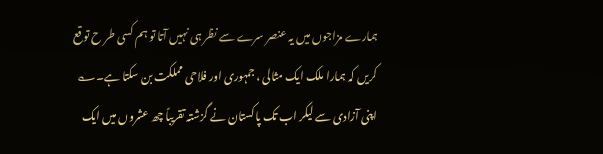ہمارے مزاجوں میں یہ عنصر سرے سے نظر ہی نہیں آتا تو ہم کسی طر ح توقع کریں کہ ہمارا ملک ایک مثالی ، جمہوری اور فلاحی مملکت بن سکتا ہے۔؎
اپنی آزادی سے لیکر اب تک پاکستان نے گزشتہ تقریباً چھ عشروں میں ایک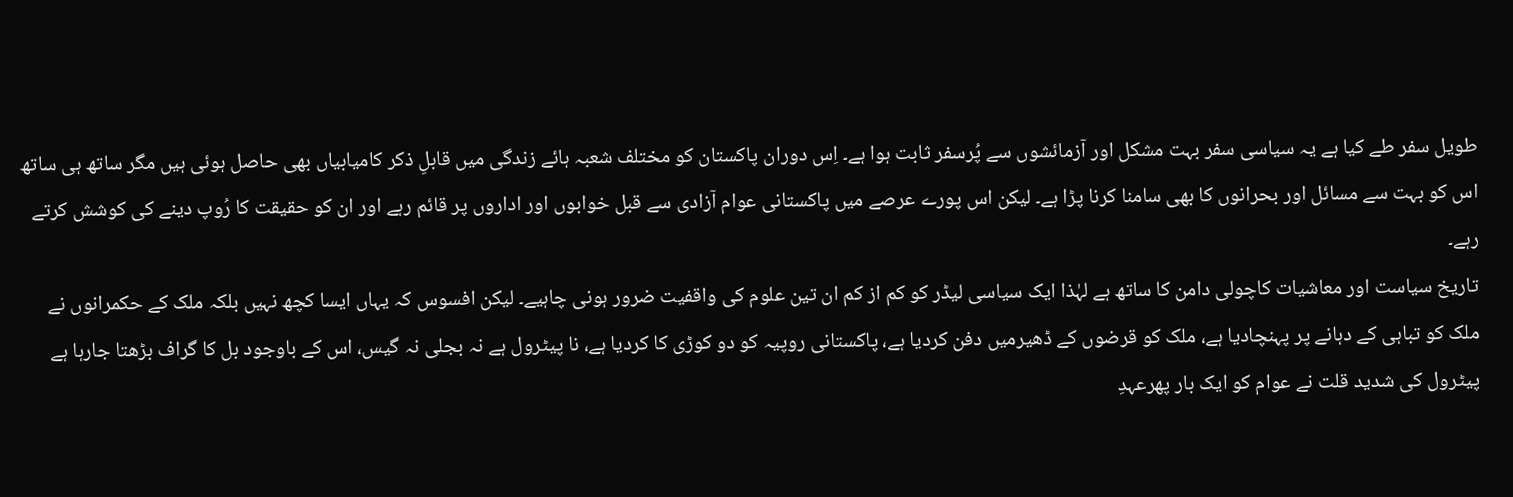طویل سفر طے کیا ہے یہ سیاسی سفر بہت مشکل اور آزمائشوں سے پُرسفر ثابت ہوا ہے۔ اِس دوران پاکستان کو مختلف شعبہ ہائے زندگی میں قابلِ ذکر کامیابیاں بھی حاصل ہوئی ہیں مگر ساتھ ہی ساتھ اس کو بہت سے مسائل اور بحرانوں کا بھی سامنا کرنا پڑا ہے۔ لیکن اس پورے عرصے میں پاکستانی عوام آزادی سے قبل خوابوں اور اداروں پر قائم رہے اور ان کو حقیقت کا رُوپ دینے کی کوشش کرتے رہے۔
تاریخ سیاست اور معاشیات کاچولی دامن کا ساتھ ہے لہٰذا ایک سیاسی لیڈر کو کم از کم ان تین علوم کی واقفیت ضرور ہونی چاہیے۔ لیکن افسوس کہ یہاں ایسا کچھ نہیں بلکہ ملک کے حکمرانوں نے ملک کو تباہی کے دہانے پر پہنچادیا ہے، ملک کو قرضوں کے ڈھیرمیں دفن کردیا ہے، پاکستانی روپیہ کو دو کوڑی کا کردیا ہے، نا پیٹرول ہے نہ بجلی نہ گیس، اس کے باوجود بل کا گراف بڑھتا جارہا ہے پیٹرول کی شدید قلت نے عوام کو ایک بار پھرعہدِ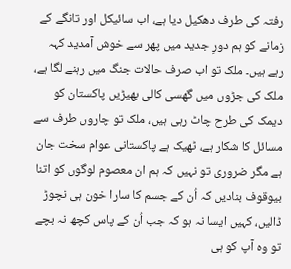رفتہ کی طرف دھکیل دیا ہے، اب سائیکل اور تانگے کے زمانے کو ہم دورِ جدید میں پھر سے خوش آمدید کہہ رہے ہیں۔ ملک تو اب صرف حالات جنگ میں رہنے لگا ہے، ملک کی جڑوں میں گھسی کالی بھیڑیں پاکستان کو دیمک کی طرح چاٹ رہی ہیں، ملک تو چاروں طرف سے مسائل کا شکار ہے، ٹھیک ہے پاکستانی عوام سخت جان ہے مگر ضروری تو نہیں کہ ہم ان معصوم لوگوں کو اتنا بیوقوف بنادیں کہ اُن کے جسم کا سارا خون ہی نچوڑ ڈالیں، کہیں ایسا نہ ہو کہ جب اُن کے پاس کچھ نہ بچے تو وہ آپ کو ہی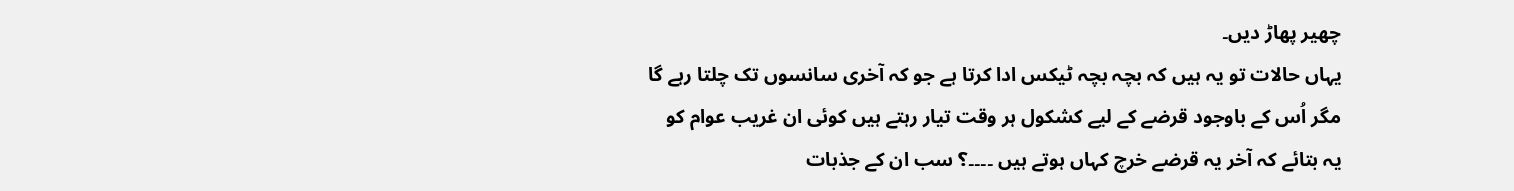چھیر پھاڑ دیں۔
یہاں حالات تو یہ ہیں کہ بچہ بچہ ٹیکس ادا کرتا ہے جو کہ آخری سانسوں تک چلتا رہے گا مگر اُس کے باوجود قرضے کے لیے کشکول ہر وقت تیار رہتے ہیں کوئی ان غریب عوام کو یہ بتائے کہ آخر یہ قرضے خرچ کہاں ہوتے ہیں ۔۔۔۔؟ سب ان کے جذبات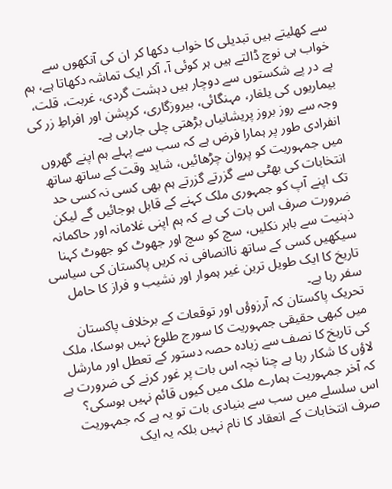سے کھلیتے ہیں تبدیلی کا خواب دکھا کر ان کی آنکھوں سے خواب ہی نوچ ڈالتے ہیں ہر کوئی آ، آکر ایک تماشہ دکھاتا ہے، ہم پے در پے شکستوں سے دوچار ہیں دہشت گردی، غربت، قلت، بیماریوں کی یلغار، مہنگائی، بیروزگاری، کرپشن اور افراطِ زر کی وجہ سے روز بروز پریشانیاں بڑھتی چلی جارہی ہے۔
انفرادی طور پر ہمارا فرض ہے کہ سب سے پہلے ہم اپنے گھروں میں جمہوریت کو پروان چڑھائیں، شاید وقت کے ساتھ ساتھ انتخابات کی بھٹی سے گزرتے گزرتے ہم بھی کسی نہ کسی حد تک اپنے آپ کو جمہوری ملک کہنے کے قابل ہوجائیں گے لیکن ضرورت صرف اس بات کی ہے کہ ہم اپنی غلامانہ اور حاکمانہ ذہنیت سے باہر نکلیں، سچ کو سچ اور جھوٹ کو جھوٹ کہنا سیکھیں کسی کے ساتھ ناانصافی نہ کریں پاکستان کی سیاسی تاریخ کا ایک طویل ترین غیر ہموار اور نشیب و فراز کا حامل سفر رہا ہے۔
تحریک پاکستان کہ آرزوؤں اور توقعات کے برخلاف پاکستان میں کبھی حقیقی جمہوریت کا سورج طلوع نہیں ہوسکا، ملک کی تاریخ کا نصف سے زیادہ حصہ دستور کے تعطل اور مارشل لاؤں کا شکار رہا ہے چنا نچہ اس بات پر غور کرنے کی ضرورت ہے کہ آخر جمہوریت ہمارے ملک میں کیوں قائم نہیں ہوسکی؟ اس سلسلے میں سب سے بنیادی بات تو یہ ہے کہ جمہوریت صرف انتخابات کے انعقاد کا نام نہیں بلکہ یہ ایک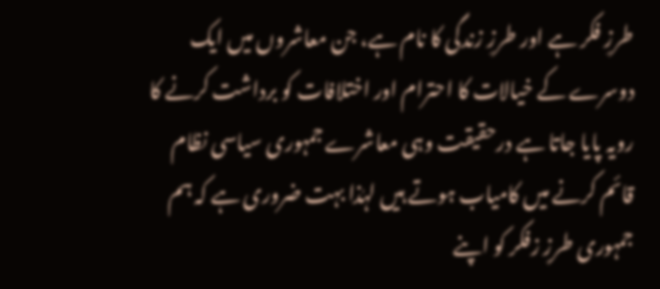طرزِ فکر ہے اور طرزِ زندگی کا نام ہے، جن معاشروں میں ایک دوسرے کے خیالات کا احترام اور اختلافات کو برداشت کرنے کا رویہ پایا جاتا ہے درحقیقت وہی معاشرے جمہوری سیاسی نظام قائم کرنے میں کامیاب ہوتے ہیں لہٰذا بہت ضروری ہے کہ ہم جمہوری طرزِ زفکر کو اپنے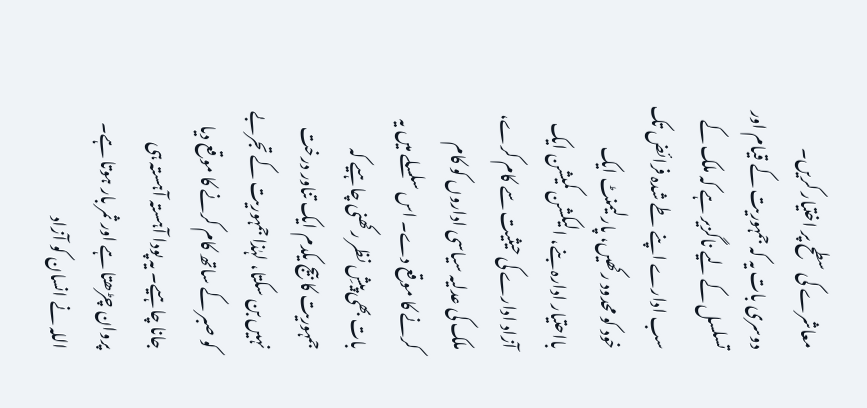معاشرے کی سطح پر اختیار کریں۔
دوسری بات یہ کہ جمہوریت کے قیام اور تسلسل کے لیے ناگزیر ہے کہ ملک کے سب ادارے اپنے طے شدہ فرائض تک خود کو محدود رکھیں، پارلیمنٹ ایک بااحتیار ادارہ بنے، الیکشن کمیشن ایک آزاد ادارے کی حیثیت سے کام کرے، ملک کی عدلیہ سیاسی اداروں کو کام کرنے کا موقع دے۔ اس سلسلے میں یہ بات بھی پیشِ نظر رکھنی چاہیے کہ جمہوریت کا بیج یکدم ایک تناور درخت نہیں بن سکتا، لہٰذا جمہوریت کے تجربے کو صبر کے ساتھ کام کرنے کا موقع دیا جانا چاہیے۔ یہ پودا آہستہ آہستہ ہی پروان چڑھتا ہے اور ثمر بار ہوتا ہے۔
اللہ نے انسان کو آزاد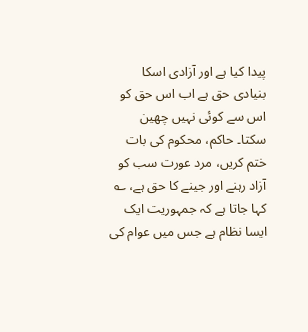پیدا کیا ہے اور آزادی اسکا بنیادی حق ہے اب اس حق کو اس سے کوئی نہیں چھین سکتا۔ حاکم، محکوم کی بات ختم کریں، مرد عورت سب کو آزاد رہنے اور جینے کا حق ہے، ؎
کہا جاتا ہے کہ جمہوریت ایک ایسا نظام ہے جس میں عوام کی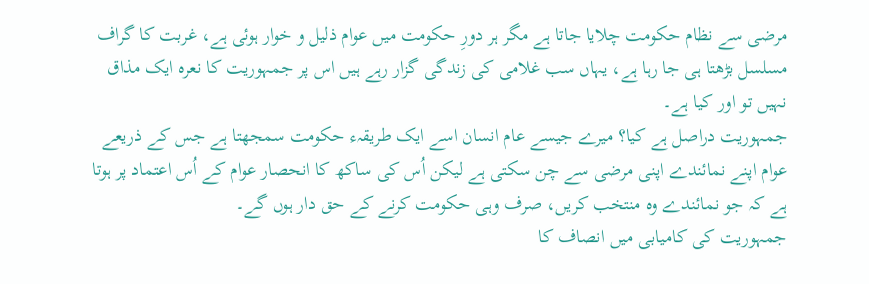مرضی سے نظام حکومت چلایا جاتا ہے مگر ہر دورِ حکومت میں عوام ذلیل و خوار ہوئی ہے، غربت کا گراف مسلسل بڑھتا ہی جا رہا ہے، یہاں سب غلامی کی زندگی گزار رہے ہیں اس پر جمہوریت کا نعرہ ایک مذاق نہیں تو اور کیا ہے۔
جمہوریت دراصل ہے کیا؟ میرے جیسے عام انسان اسے ایک طریقہء حکومت سمجھتا ہے جس کے ذریعے عوام اپنے نمائندے اپنی مرضی سے چن سکتی ہے لیکن اُس کی ساکھ کا انحصار عوام کے اُس اعتماد پر ہوتا ہے کہ جو نمائندے وہ منتخب کریں، صرف وہی حکومت کرنے کے حق دار ہوں گے۔
جمہوریت کی کامیابی میں انصاف کا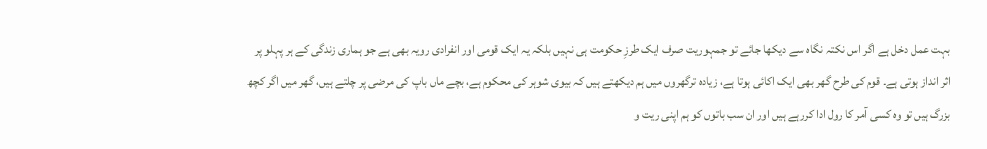بہت عمل دخل ہے اگر اس نکتہ نگاہ سے دیکھا جائے تو جمہوریت صرف ایک طرزِ حکومت ہی نہیں بلکہ یہ ایک قومی اور انفرادی رویہ بھی ہے جو ہماری زندگی کے ہر پہلو پر اثر انداز ہوتی ہے۔ قوم کی طرح گھر بھی ایک اکائی ہوتا ہے، زیادہ ترگھروں میں ہم دیکھتے ہیں کہ بیوی شوہر کی محکوم ہے، بچے ماں باپ کی مرضی پر چلتے ہیں، گھر میں اگر کچھ بزرگ ہیں تو وہ کسی آمر کا رول ادا کررہے ہیں اور ان سب باتوں کو ہم اپنی ریت و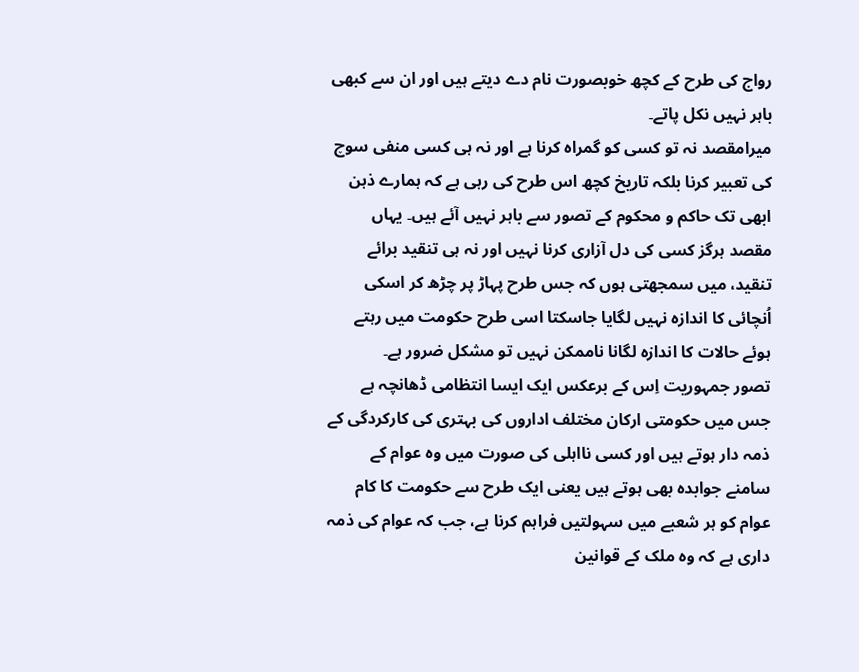رواج کی طرح کے کچھ خوبصورت نام دے دیتے ہیں اور ان سے کبھی باہر نہیں نکل پاتے۔
میرامقصد نہ تو کسی کو گمراہ کرنا ہے اور نہ ہی کسی منفی سوچ کی تعبیر کرنا بلکہ تاریخ کچھ اس طرح کی رہی ہے کہ ہمارے ذہن ابھی تک حاکم و محکوم کے تصور سے باہر نہیں آئے ہیں۔ یہاں مقصد ہرگز کسی کی دل آزاری کرنا نہیں اور نہ ہی تنقید برائے تنقید، میں سمجھتی ہوں کہ جس طرح پہاڑ پر چڑھ کر اسکی اُنچائی کا اندازہ نہیں لگایا جاسکتا اسی طرح حکومت میں رہتے ہوئے حالات کا اندازہ لگانا ناممکن نہیں تو مشکل ضرور ہے۔
تصور جمہوریت اِس کے برعکس ایک ایسا انتظامی ڈھانچہ ہے جس میں حکومتی ارکان مختلف اداروں کی بہتری کی کارکردگی کے ذمہ دار ہوتے ہیں اور کسی نااہلی کی صورت میں وہ عوام کے سامنے جوابدہ بھی ہوتے ہیں یعنی ایک طرح سے حکومت کا کام عوام کو ہر شعبے میں سہولتیں فراہم کرنا ہے، جب کہ عوام کی ذمہ داری ہے کہ وہ ملک کے قوانین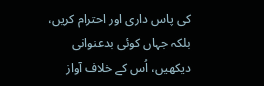کی پاس داری اور احترام کریں، بلکہ جہاں کوئی بدعنوانی دیکھیں، اُس کے خلاف آواز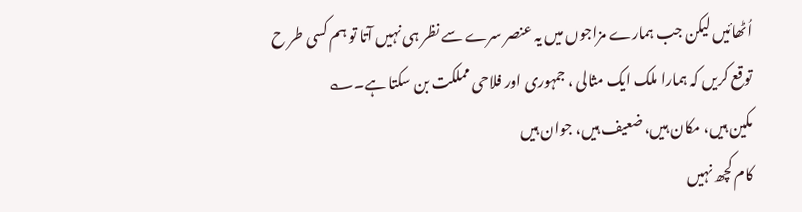اُٹھائیں لیکن جب ہمارے مزاجوں میں یہ عنصر سرے سے نظر ہی نہیں آتا تو ہم کسی طر ح توقع کریں کہ ہمارا ملک ایک مثالی ، جمہوری اور فلاحی مملکت بن سکتا ہے۔؎
مکین ہیں، مکان ہیں، ضعیف ہیں، جوان ہیں
کام کچھ نہیں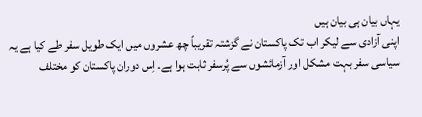یہاں بیان ہی بیان ہیں
اپنی آزادی سے لیکر اب تک پاکستان نے گزشتہ تقریباً چھ عشروں میں ایک طویل سفر طے کیا ہے یہ سیاسی سفر بہت مشکل اور آزمائشوں سے پُرسفر ثابت ہوا ہے۔ اِس دوران پاکستان کو مختلف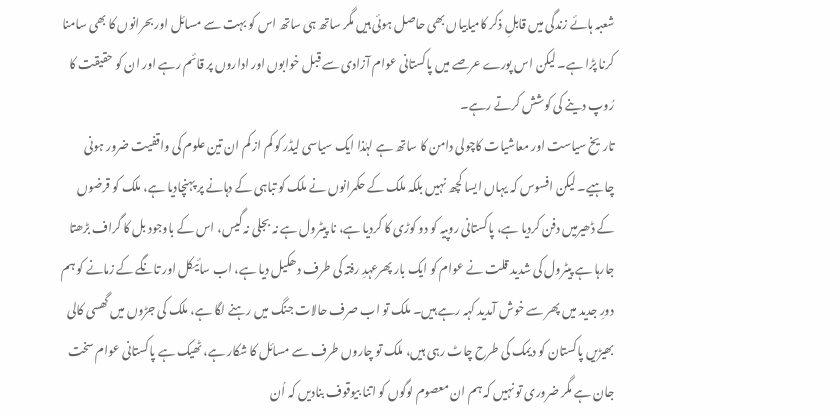شعبہ ہائے زندگی میں قابلِ ذکر کامیابیاں بھی حاصل ہوئی ہیں مگر ساتھ ہی ساتھ اس کو بہت سے مسائل اور بحرانوں کا بھی سامنا کرنا پڑا ہے۔ لیکن اس پورے عرصے میں پاکستانی عوام آزادی سے قبل خوابوں اور اداروں پر قائم رہے اور ان کو حقیقت کا رُوپ دینے کی کوشش کرتے رہے۔
تاریخ سیاست اور معاشیات کاچولی دامن کا ساتھ ہے لہٰذا ایک سیاسی لیڈر کو کم از کم ان تین علوم کی واقفیت ضرور ہونی چاہیے۔ لیکن افسوس کہ یہاں ایسا کچھ نہیں بلکہ ملک کے حکمرانوں نے ملک کو تباہی کے دہانے پر پہنچادیا ہے، ملک کو قرضوں کے ڈھیرمیں دفن کردیا ہے، پاکستانی روپیہ کو دو کوڑی کا کردیا ہے، نا پیٹرول ہے نہ بجلی نہ گیس، اس کے باوجود بل کا گراف بڑھتا جارہا ہے پیٹرول کی شدید قلت نے عوام کو ایک بار پھرعہدِ رفتہ کی طرف دھکیل دیا ہے، اب سائیکل اور تانگے کے زمانے کو ہم دورِ جدید میں پھر سے خوش آمدید کہہ رہے ہیں۔ ملک تو اب صرف حالات جنگ میں رہنے لگا ہے، ملک کی جڑوں میں گھسی کالی بھیڑیں پاکستان کو دیمک کی طرح چاٹ رہی ہیں، ملک تو چاروں طرف سے مسائل کا شکار ہے، ٹھیک ہے پاکستانی عوام سخت جان ہے مگر ضروری تو نہیں کہ ہم ان معصوم لوگوں کو اتنا بیوقوف بنادیں کہ اُن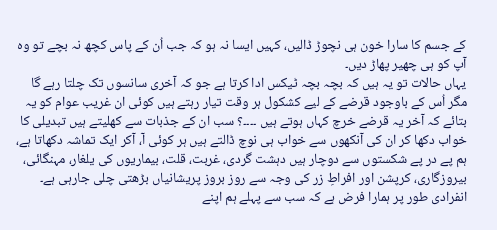کے جسم کا سارا خون ہی نچوڑ ڈالیں، کہیں ایسا نہ ہو کہ جب اُن کے پاس کچھ نہ بچے تو وہ آپ کو ہی چھیر پھاڑ دیں۔
یہاں حالات تو یہ ہیں کہ بچہ بچہ ٹیکس ادا کرتا ہے جو کہ آخری سانسوں تک چلتا رہے گا مگر اُس کے باوجود قرضے کے لیے کشکول ہر وقت تیار رہتے ہیں کوئی ان غریب عوام کو یہ بتائے کہ آخر یہ قرضے خرچ کہاں ہوتے ہیں ۔۔۔۔؟ سب ان کے جذبات سے کھلیتے ہیں تبدیلی کا خواب دکھا کر ان کی آنکھوں سے خواب ہی نوچ ڈالتے ہیں ہر کوئی آ، آکر ایک تماشہ دکھاتا ہے، ہم پے در پے شکستوں سے دوچار ہیں دہشت گردی، غربت، قلت، بیماریوں کی یلغار، مہنگائی، بیروزگاری، کرپشن اور افراطِ زر کی وجہ سے روز بروز پریشانیاں بڑھتی چلی جارہی ہے۔
انفرادی طور پر ہمارا فرض ہے کہ سب سے پہلے ہم اپنے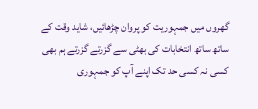گھروں میں جمہوریت کو پروان چڑھائیں، شاید وقت کے ساتھ ساتھ انتخابات کی بھٹی سے گزرتے گزرتے ہم بھی کسی نہ کسی حد تک اپنے آپ کو جمہوری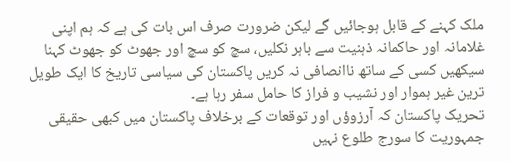ملک کہنے کے قابل ہوجائیں گے لیکن ضرورت صرف اس بات کی ہے کہ ہم اپنی غلامانہ اور حاکمانہ ذہنیت سے باہر نکلیں، سچ کو سچ اور جھوٹ کو جھوٹ کہنا سیکھیں کسی کے ساتھ ناانصافی نہ کریں پاکستان کی سیاسی تاریخ کا ایک طویل ترین غیر ہموار اور نشیب و فراز کا حامل سفر رہا ہے۔
تحریک پاکستان کہ آرزوؤں اور توقعات کے برخلاف پاکستان میں کبھی حقیقی جمہوریت کا سورج طلوع نہیں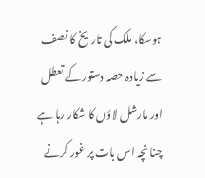ہوسکا، ملک کی تاریخ کا نصف سے زیادہ حصہ دستور کے تعطل اور مارشل لاؤں کا شکار رہا ہے چنا نچہ اس بات پر غور کرنے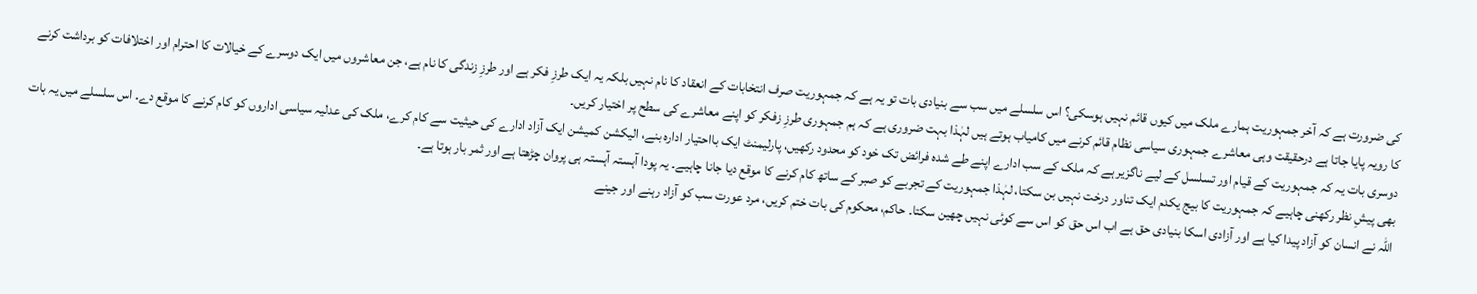کی ضرورت ہے کہ آخر جمہوریت ہمارے ملک میں کیوں قائم نہیں ہوسکی؟ اس سلسلے میں سب سے بنیادی بات تو یہ ہے کہ جمہوریت صرف انتخابات کے انعقاد کا نام نہیں بلکہ یہ ایک طرزِ فکر ہے اور طرزِ زندگی کا نام ہے، جن معاشروں میں ایک دوسرے کے خیالات کا احترام اور اختلافات کو برداشت کرنے کا رویہ پایا جاتا ہے درحقیقت وہی معاشرے جمہوری سیاسی نظام قائم کرنے میں کامیاب ہوتے ہیں لہٰذا بہت ضروری ہے کہ ہم جمہوری طرزِ زفکر کو اپنے معاشرے کی سطح پر اختیار کریں۔
دوسری بات یہ کہ جمہوریت کے قیام اور تسلسل کے لیے ناگزیر ہے کہ ملک کے سب ادارے اپنے طے شدہ فرائض تک خود کو محدود رکھیں، پارلیمنٹ ایک بااحتیار ادارہ بنے، الیکشن کمیشن ایک آزاد ادارے کی حیثیت سے کام کرے، ملک کی عدلیہ سیاسی اداروں کو کام کرنے کا موقع دے۔ اس سلسلے میں یہ بات بھی پیشِ نظر رکھنی چاہیے کہ جمہوریت کا بیج یکدم ایک تناور درخت نہیں بن سکتا، لہٰذا جمہوریت کے تجربے کو صبر کے ساتھ کام کرنے کا موقع دیا جانا چاہیے۔ یہ پودا آہستہ آہستہ ہی پروان چڑھتا ہے اور ثمر بار ہوتا ہے۔
اللہ نے انسان کو آزاد پیدا کیا ہے اور آزادی اسکا بنیادی حق ہے اب اس حق کو اس سے کوئی نہیں چھین سکتا۔ حاکم، محکوم کی بات ختم کریں، مرد عورت سب کو آزاد رہنے اور جینے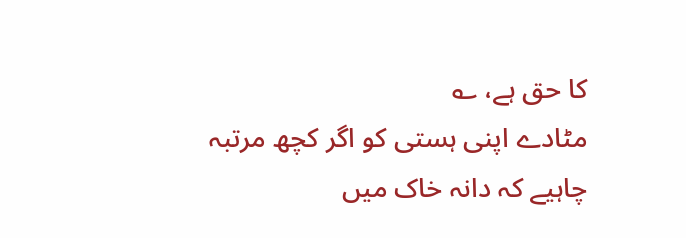کا حق ہے، ؎
مٹادے اپنی ہستی کو اگر کچھ مرتبہ چاہیے کہ دانہ خاک میں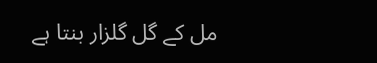مل کے گل گلزار بنتا ہے